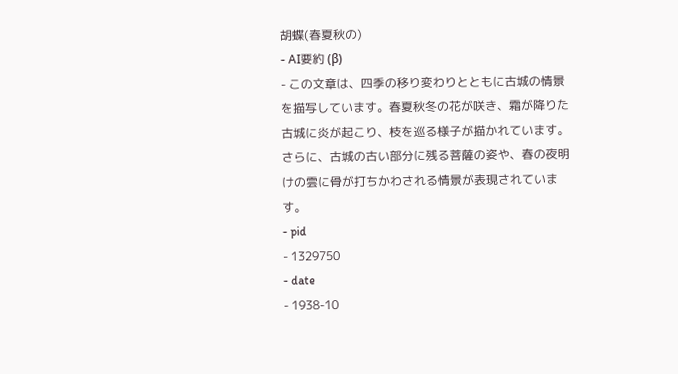胡蝶(春夏秋の)
- AI要約 (β)
- この文章は、四季の移り変わりとともに古城の情景を描写しています。春夏秋冬の花が咲き、霜が降りた古城に炎が起こり、枝を巡る様子が描かれています。さらに、古城の古い部分に残る菩薩の姿や、春の夜明けの雲に骨が打ちかわされる情景が表現されています。
- pid
- 1329750
- date
- 1938-10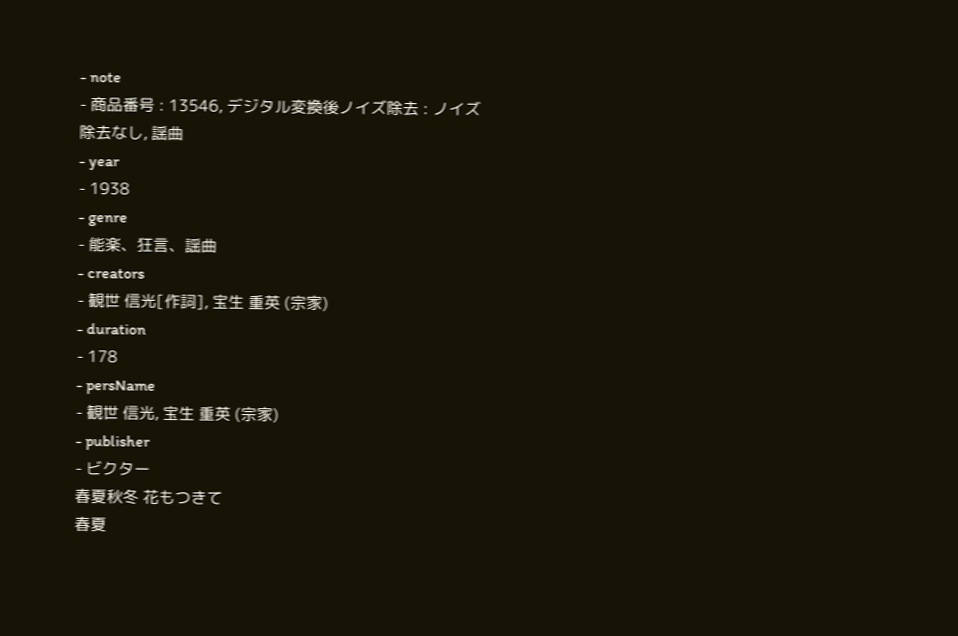- note
- 商品番号 : 13546, デジタル変換後ノイズ除去 : ノイズ除去なし, 謡曲
- year
- 1938
- genre
- 能楽、狂言、謡曲
- creators
- 観世 信光[作詞], 宝生 重英 (宗家)
- duration
- 178
- persName
- 観世 信光, 宝生 重英 (宗家)
- publisher
- ビクター
春夏秋冬 花もつきて
春夏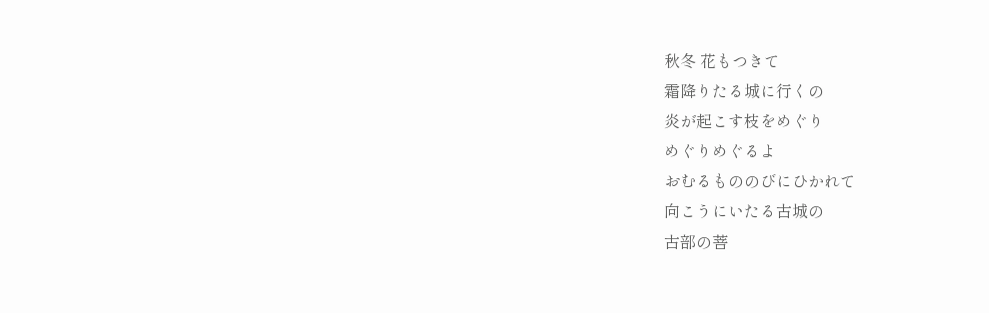秋冬 花もつきて
霜降りたる城に行くの
炎が起こす枝をめぐり
めぐりめぐるよ
おむるもののびにひかれて
向こうにいたる古城の
古部の菩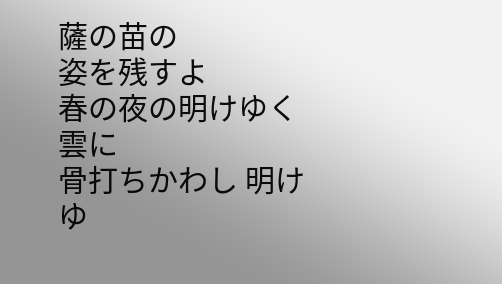薩の苗の
姿を残すよ
春の夜の明けゆく雲に
骨打ちかわし 明けゆ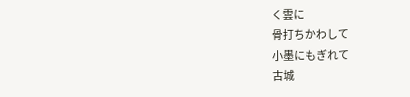く雲に
骨打ちかわして
小墨にもぎれて
古城